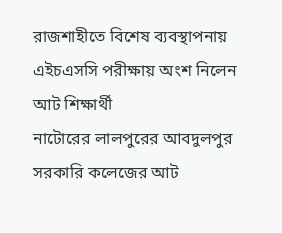রাজশাহীতে বিশেষ ব্যবস্থাপনায় এইচএসসি পরীক্ষায় অংশ নিলেন আট শিক্ষার্থী
নাটোরের লালপুরের আবদুলপুর সরকারি কলেজের আট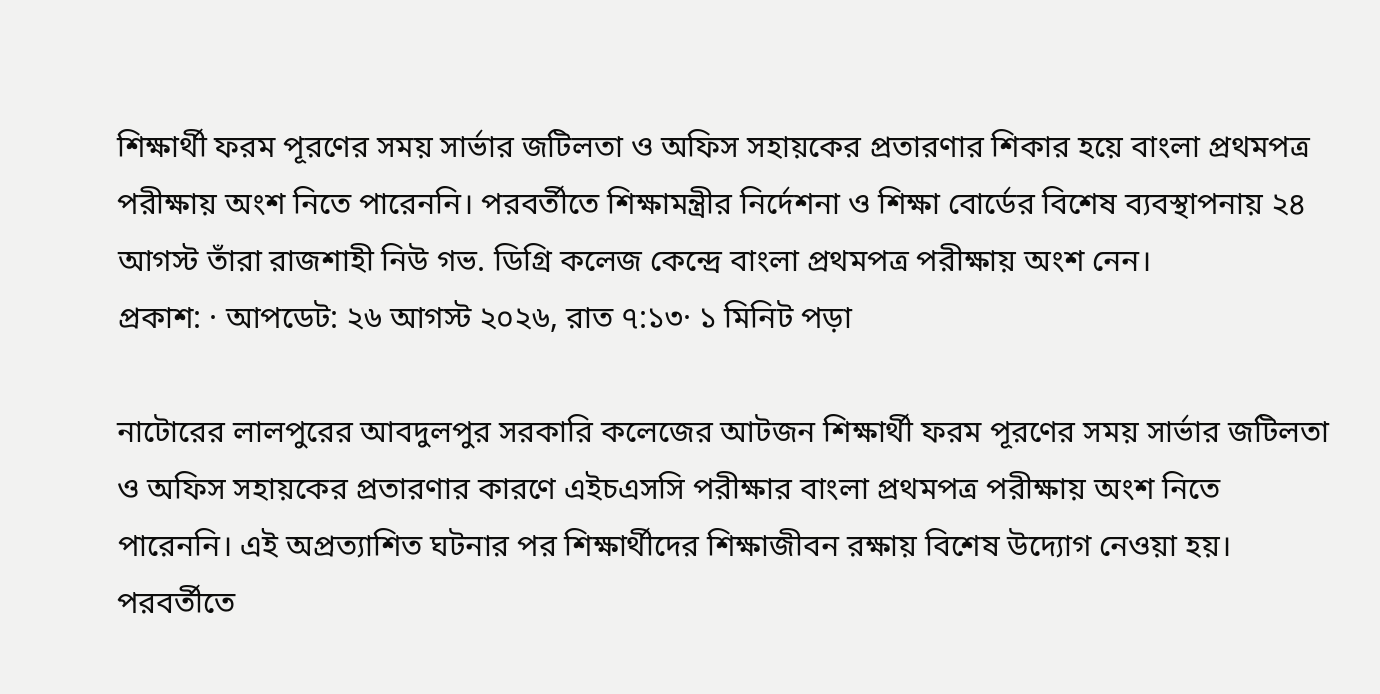শিক্ষার্থী ফরম পূরণের সময় সার্ভার জটিলতা ও অফিস সহায়কের প্রতারণার শিকার হয়ে বাংলা প্রথমপত্র পরীক্ষায় অংশ নিতে পারেননি। পরবর্তীতে শিক্ষামন্ত্রীর নির্দেশনা ও শিক্ষা বোর্ডের বিশেষ ব্যবস্থাপনায় ২৪ আগস্ট তাঁরা রাজশাহী নিউ গভ. ডিগ্রি কলেজ কেন্দ্রে বাংলা প্রথমপত্র পরীক্ষায় অংশ নেন।
প্রকাশ: · আপডেট: ২৬ আগস্ট ২০২৬, রাত ৭:১৩· ১ মিনিট পড়া

নাটোরের লালপুরের আবদুলপুর সরকারি কলেজের আটজন শিক্ষার্থী ফরম পূরণের সময় সার্ভার জটিলতা ও অফিস সহায়কের প্রতারণার কারণে এইচএসসি পরীক্ষার বাংলা প্রথমপত্র পরীক্ষায় অংশ নিতে পারেননি। এই অপ্রত্যাশিত ঘটনার পর শিক্ষার্থীদের শিক্ষাজীবন রক্ষায় বিশেষ উদ্যোগ নেওয়া হয়। পরবর্তীতে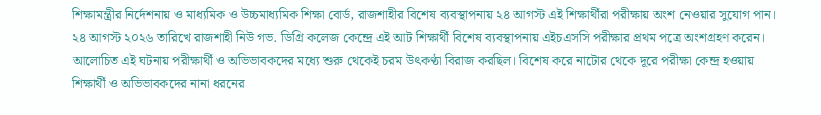শিক্ষামন্ত্রীর নির্দেশনায় ও মাধ্যমিক ও উচ্চমাধ্যমিক শিক্ষা বোর্ড, রাজশাহীর বিশেষ ব্যবস্থাপনায় ২৪ আগস্ট এই শিক্ষার্থীরা পরীক্ষায় অংশ নেওয়ার সুযোগ পান।
২৪ আগস্ট ২০২৬ তারিখে রাজশাহী নিউ গভ. ডিগ্রি কলেজ কেন্দ্রে এই আট শিক্ষার্থী বিশেষ ব্যবস্থাপনায় এইচএসসি পরীক্ষার প্রথম পত্রে অংশগ্রহণ করেন। আলোচিত এই ঘটনায় পরীক্ষার্থী ও অভিভাবকদের মধ্যে শুরু থেকেই চরম উৎকণ্ঠা বিরাজ করছিল। বিশেষ করে নাটোর থেকে দূরে পরীক্ষা কেন্দ্র হওয়ায় শিক্ষার্থী ও অভিভাবকদের নানা ধরনের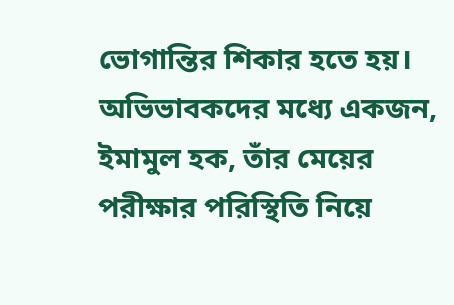ভোগান্তির শিকার হতে হয়।
অভিভাবকদের মধ্যে একজন, ইমামুল হক, তাঁর মেয়ের পরীক্ষার পরিস্থিতি নিয়ে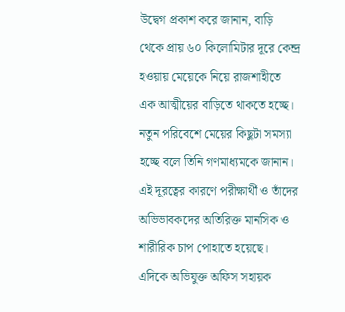উদ্বেগ প্রকাশ করে জানান, বাড়ি থেকে প্রায় ৬০ কিলোমিটার দূরে কেন্দ্র হওয়ায় মেয়েকে নিয়ে রাজশাহীতে এক আত্মীয়ের বাড়িতে থাকতে হচ্ছে। নতুন পরিবেশে মেয়ের কিছুটা সমস্যা হচ্ছে বলে তিনি গণমাধ্যমকে জানান। এই দূরত্বের কারণে পরীক্ষার্থী ও তাঁদের অভিভাবকদের অতিরিক্ত মানসিক ও শারীরিক চাপ পোহাতে হয়েছে।
এদিকে অভিযুক্ত অফিস সহায়ক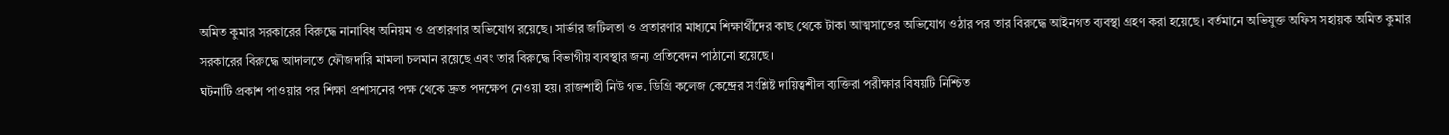অমিত কুমার সরকারের বিরুদ্ধে নানাবিধ অনিয়ম ও প্রতারণার অভিযোগ রয়েছে। সার্ভার জটিলতা ও প্রতারণার মাধ্যমে শিক্ষার্থীদের কাছ থেকে টাকা আত্মসাতের অভিযোগ ওঠার পর তার বিরুদ্ধে আইনগত ব্যবস্থা গ্রহণ করা হয়েছে। বর্তমানে অভিযুক্ত অফিস সহায়ক অমিত কুমার সরকারের বিরুদ্ধে আদালতে ফৌজদারি মামলা চলমান রয়েছে এবং তার বিরুদ্ধে বিভাগীয় ব্যবস্থার জন্য প্রতিবেদন পাঠানো হয়েছে।
ঘটনাটি প্রকাশ পাওয়ার পর শিক্ষা প্রশাসনের পক্ষ থেকে দ্রুত পদক্ষেপ নেওয়া হয়। রাজশাহী নিউ গভ. ডিগ্রি কলেজ কেন্দ্রের সংশ্লিষ্ট দায়িত্বশীল ব্যক্তিরা পরীক্ষার বিষয়টি নিশ্চিত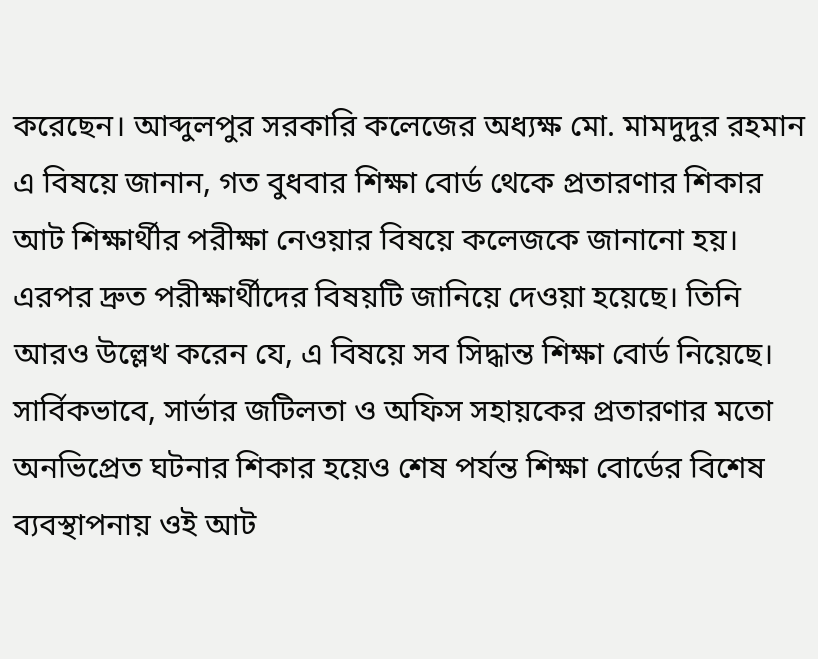করেছেন। আব্দুলপুর সরকারি কলেজের অধ্যক্ষ মো. মামদুদুর রহমান এ বিষয়ে জানান, গত বুধবার শিক্ষা বোর্ড থেকে প্রতারণার শিকার আট শিক্ষার্থীর পরীক্ষা নেওয়ার বিষয়ে কলেজকে জানানো হয়। এরপর দ্রুত পরীক্ষার্থীদের বিষয়টি জানিয়ে দেওয়া হয়েছে। তিনি আরও উল্লেখ করেন যে, এ বিষয়ে সব সিদ্ধান্ত শিক্ষা বোর্ড নিয়েছে।
সার্বিকভাবে, সার্ভার জটিলতা ও অফিস সহায়কের প্রতারণার মতো অনভিপ্রেত ঘটনার শিকার হয়েও শেষ পর্যন্ত শিক্ষা বোর্ডের বিশেষ ব্যবস্থাপনায় ওই আট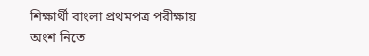শিক্ষার্থী বাংলা প্রথমপত্র পরীক্ষায় অংশ নিতে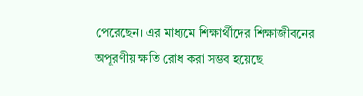পেরেছেন। এর মাধ্যমে শিক্ষার্থীদের শিক্ষাজীবনের অপূরণীয় ক্ষতি রোধ করা সম্ভব হয়েছে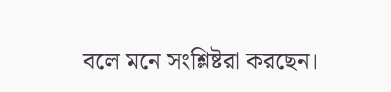বলে মনে সংশ্লিষ্টরা করছেন।